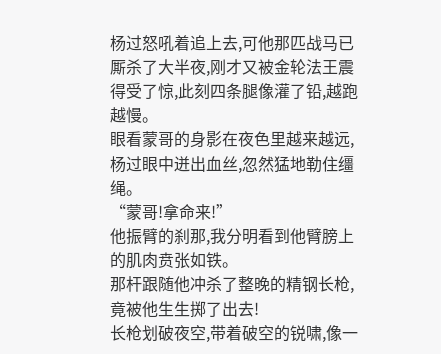杨过怒吼着追上去,可他那匹战马已厮杀了大半夜,刚才又被金轮法王震得受了惊,此刻四条腿像灌了铅,越跑越慢。
眼看蒙哥的身影在夜色里越来越远,杨过眼中迸出血丝,忽然猛地勒住缰绳。
“蒙哥!拿命来!”
他振臂的刹那,我分明看到他臂膀上的肌肉贲张如铁。
那杆跟随他冲杀了整晚的精钢长枪,竟被他生生掷了出去!
长枪划破夜空,带着破空的锐啸,像一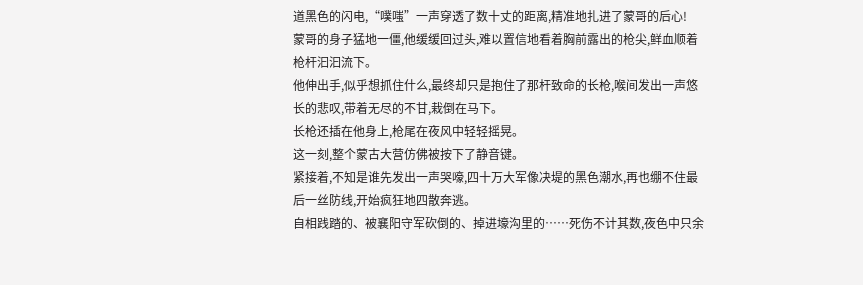道黑色的闪电,“噗嗤”一声穿透了数十丈的距离,精准地扎进了蒙哥的后心!
蒙哥的身子猛地一僵,他缓缓回过头,难以置信地看着胸前露出的枪尖,鲜血顺着枪杆汩汩流下。
他伸出手,似乎想抓住什么,最终却只是抱住了那杆致命的长枪,喉间发出一声悠长的悲叹,带着无尽的不甘,栽倒在马下。
长枪还插在他身上,枪尾在夜风中轻轻摇晃。
这一刻,整个蒙古大营仿佛被按下了静音键。
紧接着,不知是谁先发出一声哭嚎,四十万大军像决堤的黑色潮水,再也绷不住最后一丝防线,开始疯狂地四散奔逃。
自相践踏的、被襄阳守军砍倒的、掉进壕沟里的……死伤不计其数,夜色中只余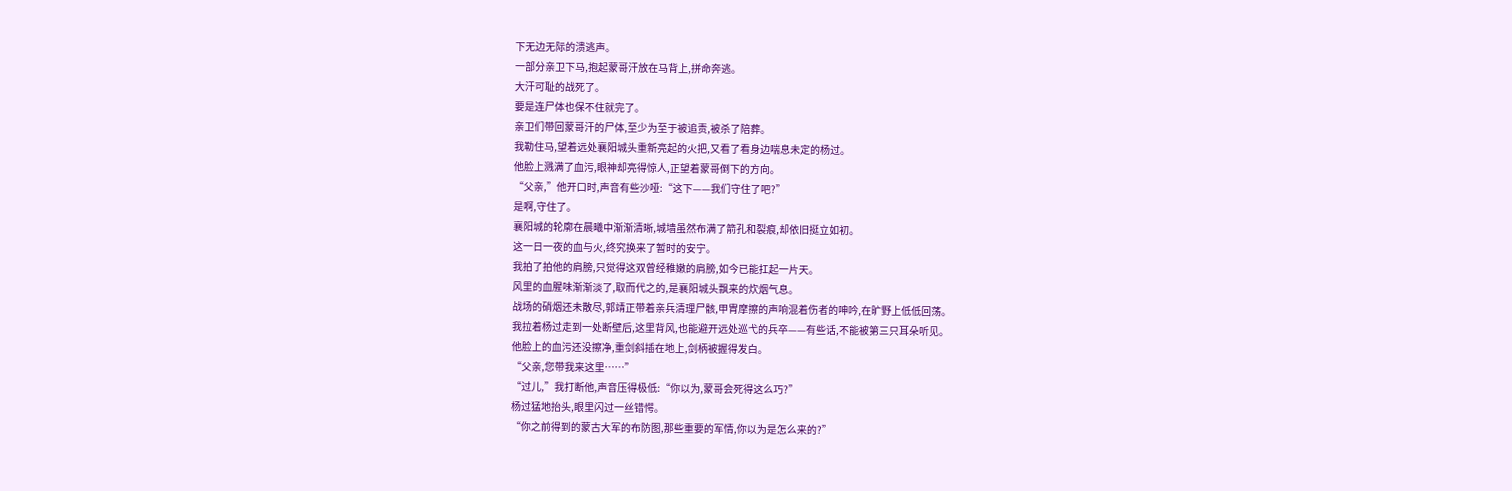下无边无际的溃逃声。
一部分亲卫下马,抱起蒙哥汗放在马背上,拼命奔逃。
大汗可耻的战死了。
要是连尸体也保不住就完了。
亲卫们带回蒙哥汗的尸体,至少为至于被追责,被杀了陪葬。
我勒住马,望着远处襄阳城头重新亮起的火把,又看了看身边喘息未定的杨过。
他脸上溅满了血污,眼神却亮得惊人,正望着蒙哥倒下的方向。
“父亲,”他开口时,声音有些沙哑:“这下——我们守住了吧?”
是啊,守住了。
襄阳城的轮廓在晨曦中渐渐清晰,城墙虽然布满了箭孔和裂痕,却依旧挺立如初。
这一日一夜的血与火,终究换来了暂时的安宁。
我拍了拍他的肩膀,只觉得这双曾经稚嫩的肩膀,如今已能扛起一片天。
风里的血腥味渐渐淡了,取而代之的,是襄阳城头飘来的炊烟气息。
战场的硝烟还未散尽,郭靖正带着亲兵清理尸骸,甲胄摩擦的声响混着伤者的呻吟,在旷野上低低回荡。
我拉着杨过走到一处断壁后,这里背风,也能避开远处巡弋的兵卒——有些话,不能被第三只耳朵听见。
他脸上的血污还没擦净,重剑斜插在地上,剑柄被握得发白。
“父亲,您带我来这里……”
“过儿,”我打断他,声音压得极低:“你以为,蒙哥会死得这么巧?”
杨过猛地抬头,眼里闪过一丝错愕。
“你之前得到的蒙古大军的布防图,那些重要的军情,你以为是怎么来的?”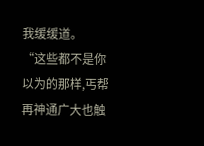我缓缓道。
“这些都不是你以为的那样,丐帮再神通广大也触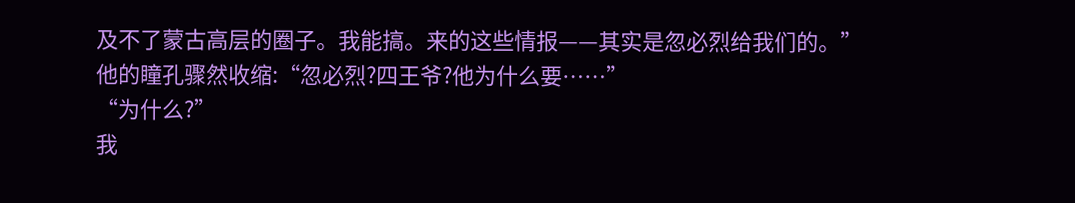及不了蒙古高层的圈子。我能搞。来的这些情报——其实是忽必烈给我们的。”
他的瞳孔骤然收缩:“忽必烈?四王爷?他为什么要……”
“为什么?”
我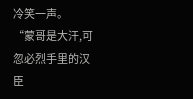冷笑一声。
“蒙哥是大汗,可忽必烈手里的汉臣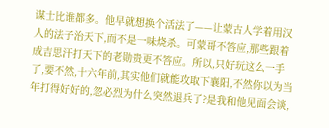谋士比谁都多。他早就想换个活法了——让蒙古人学着用汉人的法子治天下,而不是一味烧杀。可蒙哥不答应,那些跟着成吉思汗打天下的老勋贵更不答应。所以,只好玩这么一手了,要不然,十六年前,其实他们就能攻取下襄阳,不然你以为当年打得好好的,忽必烈为什么突然退兵了?是我和他见面会谈,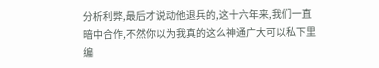分析利弊,最后才说动他退兵的,这十六年来,我们一直暗中合作,不然你以为我真的这么神通广大可以私下里编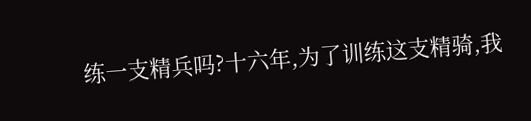练一支精兵吗?十六年,为了训练这支精骑,我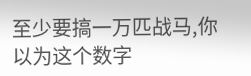至少要搞一万匹战马,你以为这个数字